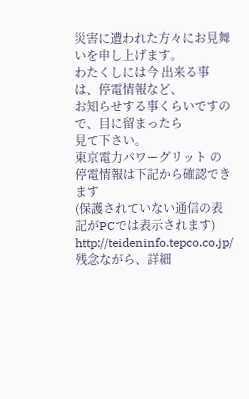災害に遭われた方々にお見舞いを申し上げます。
わたくしには今 出来る事は、停電情報など、
お知らせする事くらいですので、目に留まったら
見て下さい。
東京電力パワーグリット の停電情報は下記から確認できます
(保護されていない通信の表記がPCでは表示されます)
http://teideninfo.tepco.co.jp/
残念ながら、詳細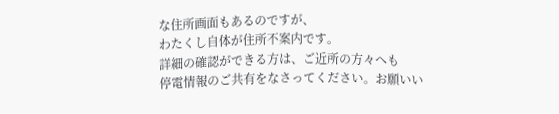な住所画面もあるのですが、
わたくし自体が住所不案内です。
詳細の確認ができる方は、ご近所の方々へも
停電情報のご共有をなさってください。お願いい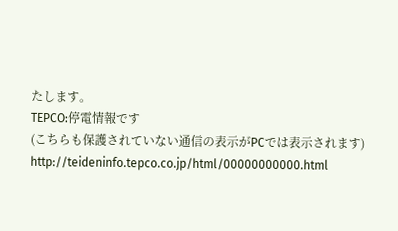たします。
TEPCO:停電情報です
(こちらも保護されていない通信の表示がPCでは表示されます)
http://teideninfo.tepco.co.jp/html/00000000000.html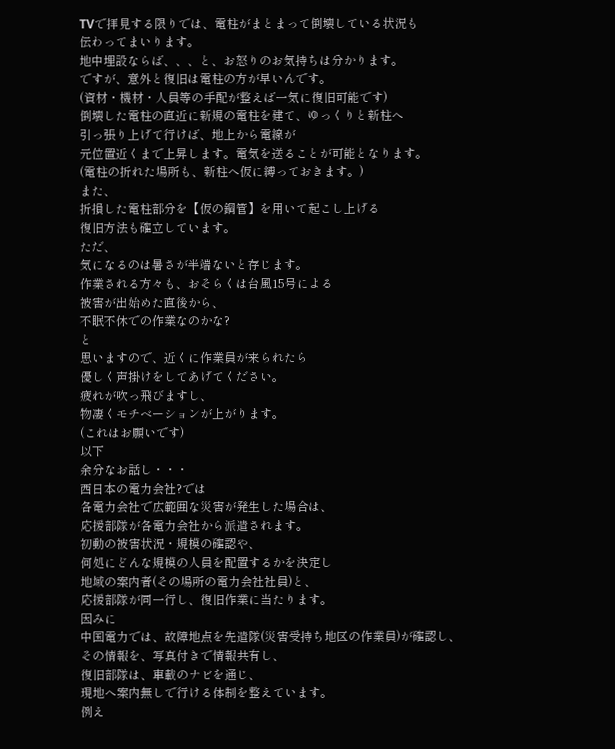TVで拝見する限りでは、電柱がまとまって倒壊している状況も
伝わってまいります。
地中埋設ならば、、、と、お怒りのお気持ちは分かります。
ですが、意外と復旧は電柱の方が早いんです。
(資材・機材・人員等の手配が整えば一気に復旧可能です)
倒壊した電柱の直近に新規の電柱を建て、ゆっくりと新柱へ
引っ張り上げて行けば、地上から電線が
元位置近くまで上昇します。電気を送ることが可能となります。
(電柱の折れた場所も、新柱へ仮に縛っておきます。)
また、
折損した電柱部分を【仮の鋼管】を用いて起こし上げる
復旧方法も確立しています。
ただ、
気になるのは暑さが半端ないと存じます。
作業される方々も、おそらくは台風15号による
被害が出始めた直後から、
不眠不休での作業なのかな?
と
思いますので、近くに作業員が来られたら
優しく声掛けをしてあげてください。
疲れが吹っ飛びますし、
物凄くモチベーションが上がります。
(これはお願いです)
以下
余分なお話し・・・
西日本の電力会社?では
各電力会社で広範囲な災害が発生した場合は、
応援部隊が各電力会社から派遣されます。
初動の被害状況・規模の確認や、
何処にどんな規模の人員を配置するかを決定し
地域の案内者(その場所の電力会社社員)と、
応援部隊が同一行し、復旧作業に当たります。
因みに
中国電力では、故障地点を先遣隊(災害受持ち地区の作業員)が確認し、
その情報を、写真付きで情報共有し、
復旧部隊は、車載のナビを通じ、
現地へ案内無しで行ける体制を整えています。
例え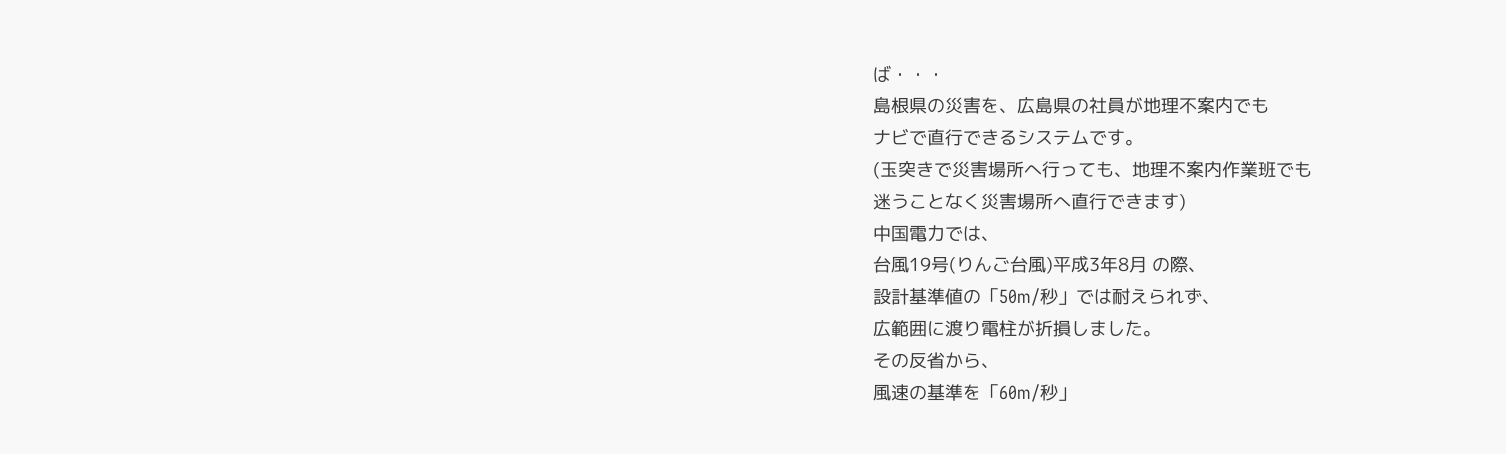ば・・・
島根県の災害を、広島県の社員が地理不案内でも
ナビで直行できるシステムです。
(玉突きで災害場所へ行っても、地理不案内作業班でも
迷うことなく災害場所へ直行できます)
中国電力では、
台風19号(りんご台風)平成3年8月 の際、
設計基準値の「50m/秒」では耐えられず、
広範囲に渡り電柱が折損しました。
その反省から、
風速の基準を「60m/秒」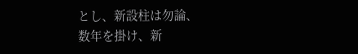とし、新設柱は勿論、
数年を掛け、新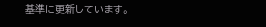基準に更新しています。